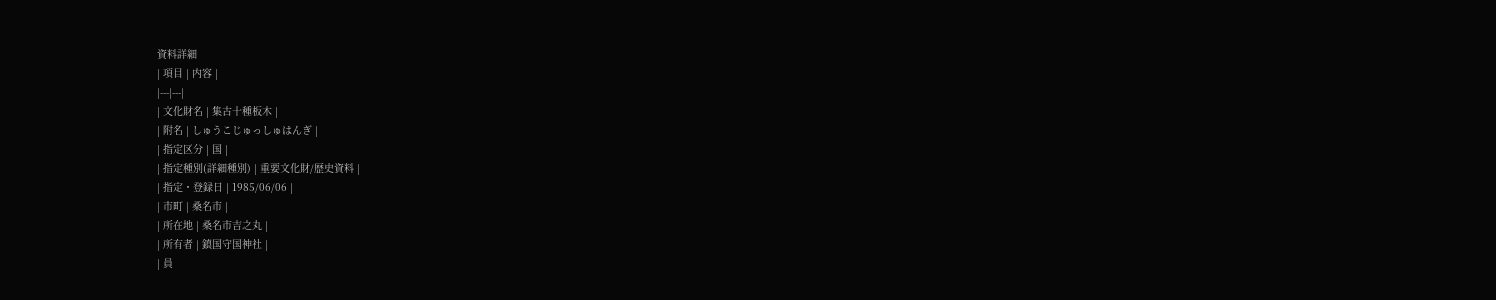資料詳細
| 項目 | 内容 |
|---|---|
| 文化財名 | 集古十種板木 |
| 附名 | しゅうこじゅっしゅはんぎ |
| 指定区分 | 国 |
| 指定種別(詳細種別) | 重要文化財/歴史資料 |
| 指定・登録日 | 1985/06/06 |
| 市町 | 桑名市 |
| 所在地 | 桑名市吉之丸 |
| 所有者 | 鎮国守国神社 |
| 員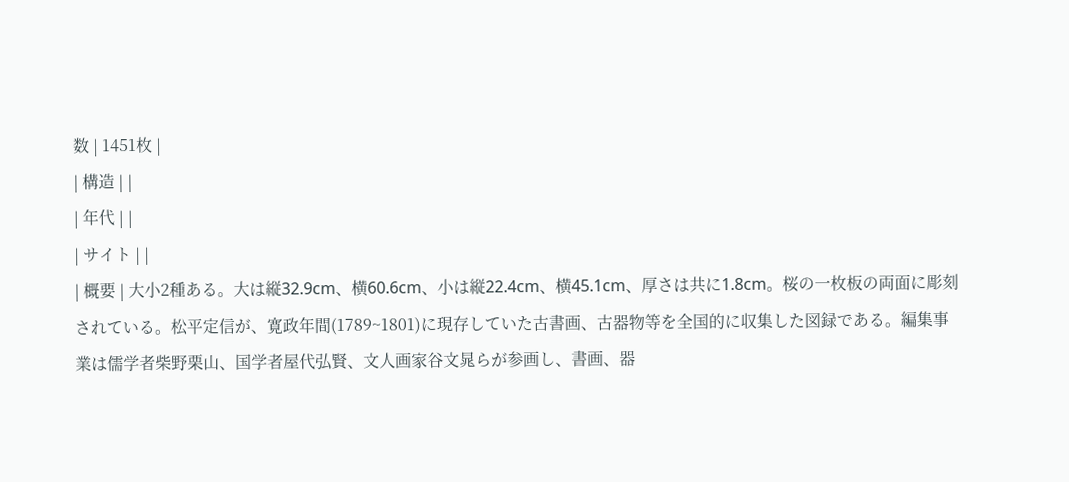数 | 1451枚 |
| 構造 | |
| 年代 | |
| サイト | |
| 概要 | 大小2種ある。大は縦32.9cm、横60.6cm、小は縦22.4cm、横45.1cm、厚さは共に1.8cm。桜の一枚板の両面に彫刻されている。松平定信が、寛政年間(1789~1801)に現存していた古書画、古器物等を全国的に収集した図録である。編集事業は儒学者柴野栗山、国学者屋代弘賢、文人画家谷文晁らが参画し、書画、器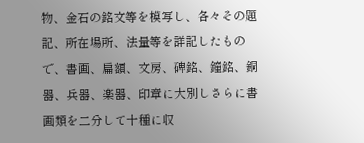物、金石の銘文等を模写し、各々その題記、所在場所、法量等を詳記したもので、書画、扁額、文房、碑銘、鐘銘、銅器、兵器、楽器、印章に大別しさらに書画類を二分して十種に収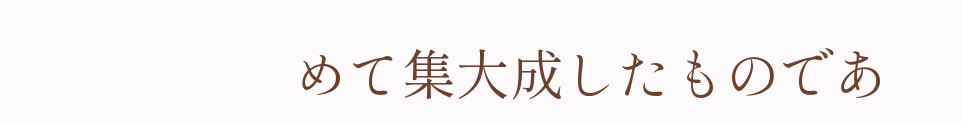めて集大成したものであ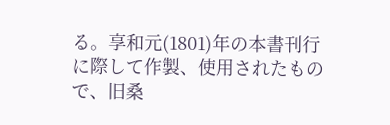る。享和元(1801)年の本書刊行に際して作製、使用されたもので、旧桑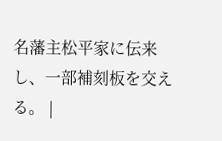名藩主松平家に伝来し、一部補刻板を交える。 |